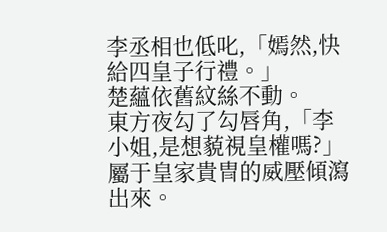李丞相也低叱,「嫣然,快給四皇子行禮。」
楚蘊依舊紋絲不動。
東方夜勾了勾唇角,「李小姐,是想藐視皇權嗎?」
屬于皇家貴冑的威壓傾瀉出來。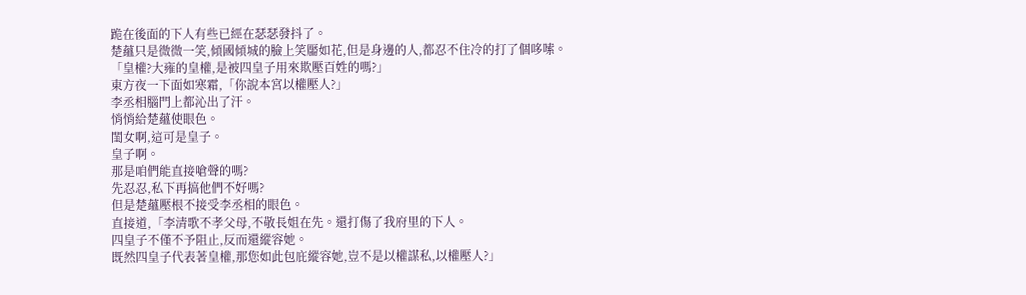跪在後面的下人有些已經在瑟瑟發抖了。
楚蘊只是微微一笑,傾國傾城的臉上笑靨如花,但是身邊的人,都忍不住冷的打了個哆嗦。
「皇權?大雍的皇權,是被四皇子用來欺壓百姓的嗎?」
東方夜一下面如寒霜,「你說本宮以權壓人?」
李丞相腦門上都沁出了汗。
悄悄給楚蘊使眼色。
閨女啊,這可是皇子。
皇子啊。
那是咱們能直接嗆聲的嗎?
先忍忍,私下再搞他們不好嗎?
但是楚蘊壓根不接受李丞相的眼色。
直接道,「李清歌不孝父母,不敬長姐在先。還打傷了我府里的下人。
四皇子不僅不予阻止,反而還縱容她。
既然四皇子代表著皇權,那您如此包庇縱容她,豈不是以權謀私,以權壓人?」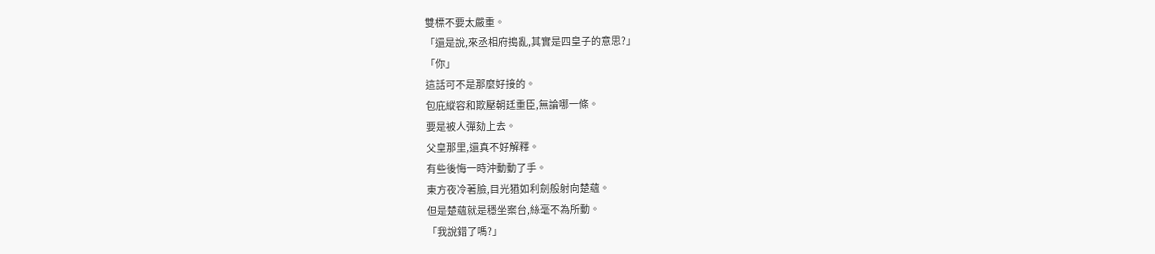雙標不要太嚴重。
「還是說,來丞相府搗亂,其實是四皇子的意思?」
「你」
這話可不是那麼好接的。
包庇縱容和欺壓朝廷重臣,無論哪一條。
要是被人彈劾上去。
父皇那里,還真不好解釋。
有些後悔一時沖動動了手。
東方夜冷著臉,目光猶如利劍般射向楚蘊。
但是楚蘊就是穩坐案台,絲毫不為所動。
「我說錯了嗎?」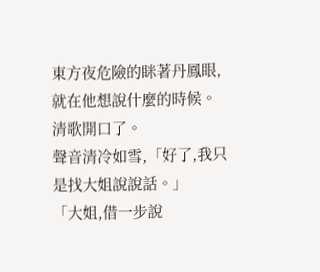東方夜危險的眯著丹鳳眼,就在他想說什麼的時候。
清歌開口了。
聲音清冷如雪,「好了,我只是找大姐說說話。」
「大姐,借一步說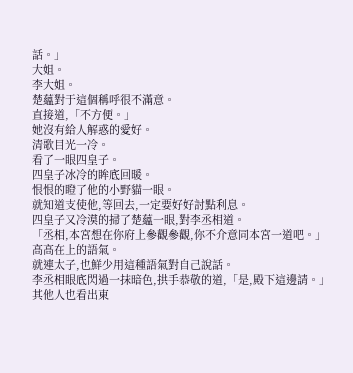話。」
大姐。
李大姐。
楚蘊對于這個稱呼很不滿意。
直接道,「不方便。」
她沒有給人解惑的愛好。
清歌目光一冷。
看了一眼四皇子。
四皇子冰冷的眸底回暖。
恨恨的瞪了他的小野貓一眼。
就知道支使他,等回去,一定要好好討點利息。
四皇子又冷漠的掃了楚蘊一眼,對李丞相道。
「丞相,本宮想在你府上參觀參觀,你不介意同本宮一道吧。」
高高在上的語氣。
就連太子,也鮮少用這種語氣對自己說話。
李丞相眼底閃過一抹暗色,拱手恭敬的道,「是,殿下這邊請。」
其他人也看出東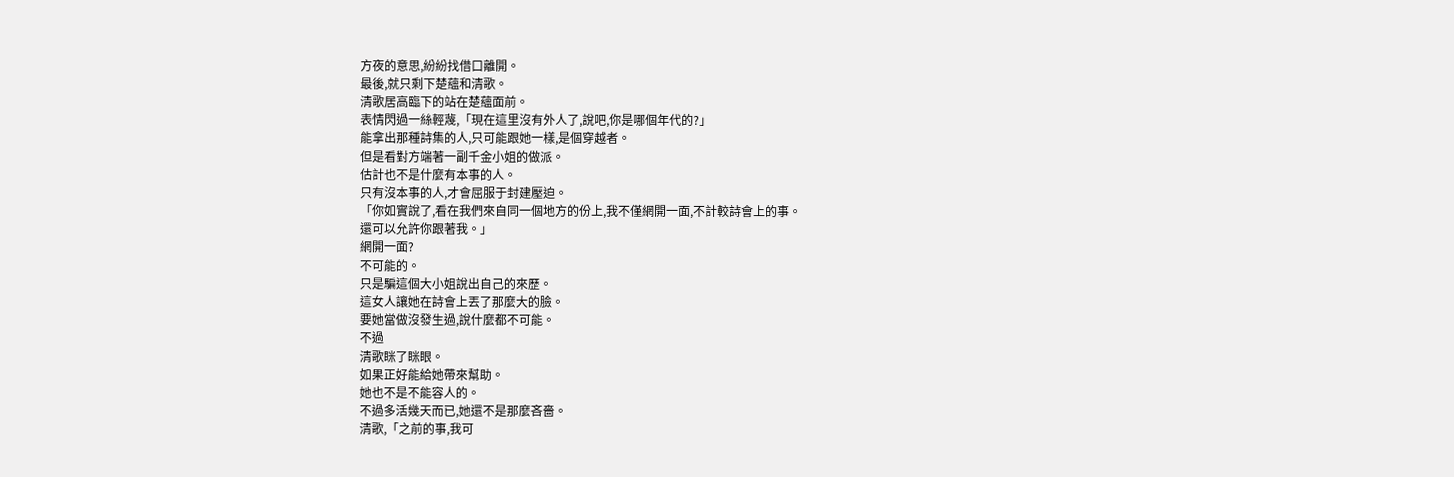方夜的意思,紛紛找借口離開。
最後,就只剩下楚蘊和清歌。
清歌居高臨下的站在楚蘊面前。
表情閃過一絲輕蔑,「現在這里沒有外人了,說吧,你是哪個年代的?」
能拿出那種詩集的人,只可能跟她一樣,是個穿越者。
但是看對方端著一副千金小姐的做派。
估計也不是什麼有本事的人。
只有沒本事的人,才會屈服于封建壓迫。
「你如實說了,看在我們來自同一個地方的份上,我不僅網開一面,不計較詩會上的事。
還可以允許你跟著我。」
網開一面?
不可能的。
只是騙這個大小姐說出自己的來歷。
這女人讓她在詩會上丟了那麼大的臉。
要她當做沒發生過,說什麼都不可能。
不過
清歌眯了眯眼。
如果正好能給她帶來幫助。
她也不是不能容人的。
不過多活幾天而已,她還不是那麼吝嗇。
清歌,「之前的事,我可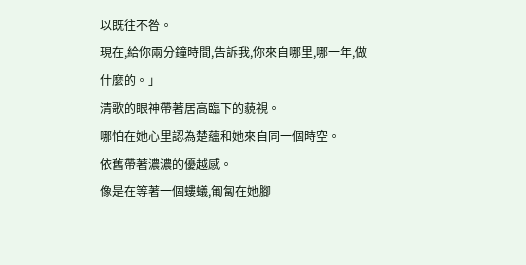以既往不咎。
現在,給你兩分鐘時間,告訴我,你來自哪里,哪一年,做什麼的。」
清歌的眼神帶著居高臨下的藐視。
哪怕在她心里認為楚蘊和她來自同一個時空。
依舊帶著濃濃的優越感。
像是在等著一個螻蟻,匍匐在她腳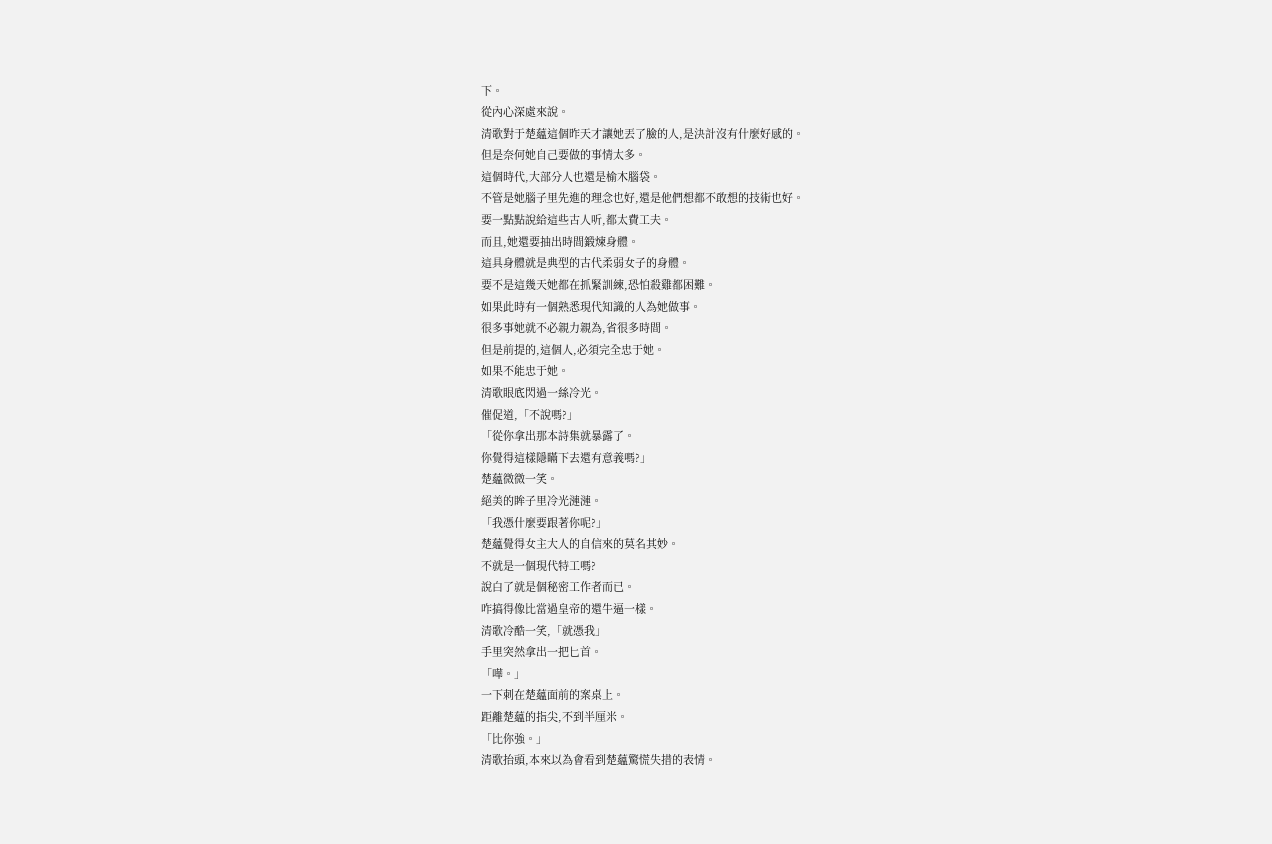下。
從內心深處來說。
清歌對于楚蘊這個昨天才讓她丟了臉的人,是決計沒有什麼好感的。
但是奈何她自己要做的事情太多。
這個時代,大部分人也還是榆木腦袋。
不管是她腦子里先進的理念也好,還是他們想都不敢想的技術也好。
要一點點說給這些古人听,都太費工夫。
而且,她還要抽出時間鍛煉身體。
這具身體就是典型的古代柔弱女子的身體。
要不是這幾天她都在抓緊訓練,恐怕殺雞都困難。
如果此時有一個熟悉現代知識的人為她做事。
很多事她就不必親力親為,省很多時間。
但是前提的,這個人,必須完全忠于她。
如果不能忠于她。
清歌眼底閃過一絲冷光。
催促道,「不說嗎?」
「從你拿出那本詩集就暴露了。
你覺得這樣隱瞞下去還有意義嗎?」
楚蘊微微一笑。
絕美的眸子里冷光漣漣。
「我憑什麼要跟著你呢?」
楚蘊覺得女主大人的自信來的莫名其妙。
不就是一個現代特工嗎?
說白了就是個秘密工作者而已。
咋搞得像比當過皇帝的還牛逼一樣。
清歌冷酷一笑,「就憑我」
手里突然拿出一把匕首。
「嘩。」
一下刺在楚蘊面前的案桌上。
距離楚蘊的指尖,不到半厘米。
「比你強。」
清歌抬頭,本來以為會看到楚蘊驚慌失措的表情。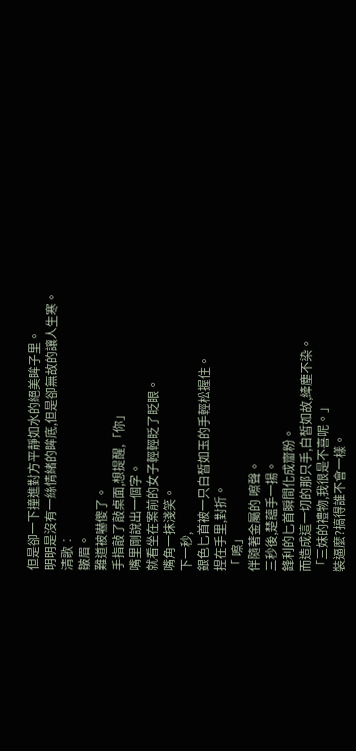但是卻一下撞進對方平靜如水的絕美眸子里。
明明是沒有一絲情緒的眸底,但是卻無故的讓人生寒。
清歌︰
皺眉。
難道被嚇傻了。
手指敲了敲桌面,想提醒,「你」
嘴里剛說出一個字。
就看坐在案前的女子輕輕眨了眨眼。
嘴角一抹淺笑。
下一秒,
銀色匕首被一只白皙如玉的手輕松握住。
捏在手里,對折。
「 嚓」
伴隨著金屬的 嚓聲。
三秒後,楚蘊手一揚。
鋒利的匕首瞬間化成齏粉。
而造成這一切的那只手,白皙如故,縴塵不染。
「三妹的禮物,我很是不喜呢。」
裝逼麼?搞得誰不會一樣。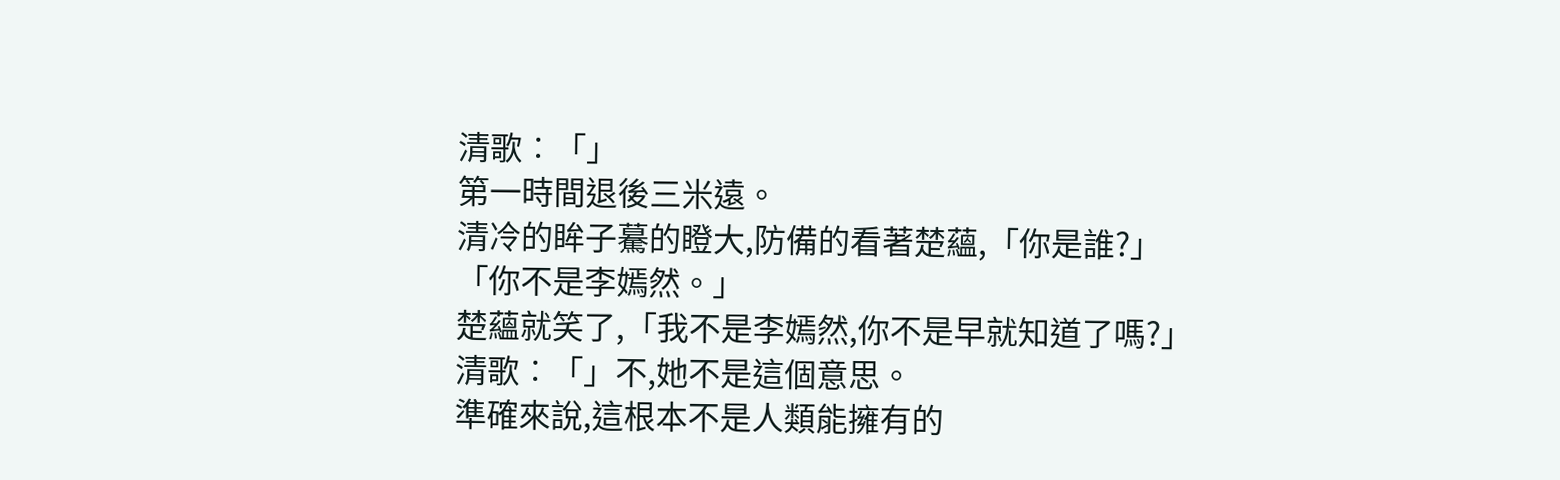清歌︰「」
第一時間退後三米遠。
清冷的眸子驀的瞪大,防備的看著楚蘊,「你是誰?」
「你不是李嫣然。」
楚蘊就笑了,「我不是李嫣然,你不是早就知道了嗎?」
清歌︰「」不,她不是這個意思。
準確來說,這根本不是人類能擁有的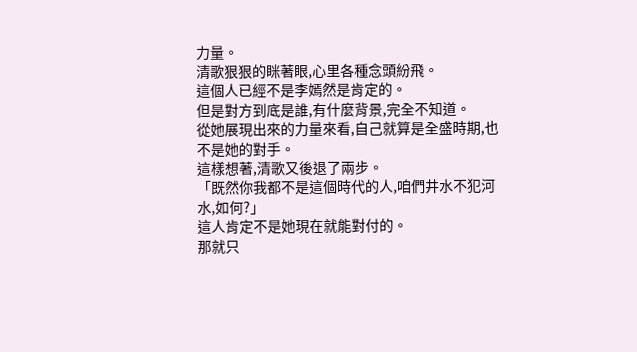力量。
清歌狠狠的眯著眼,心里各種念頭紛飛。
這個人已經不是李嫣然是肯定的。
但是對方到底是誰,有什麼背景,完全不知道。
從她展現出來的力量來看,自己就算是全盛時期,也不是她的對手。
這樣想著,清歌又後退了兩步。
「既然你我都不是這個時代的人,咱們井水不犯河水,如何?」
這人肯定不是她現在就能對付的。
那就只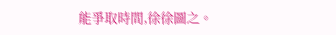能爭取時間,徐徐圖之。